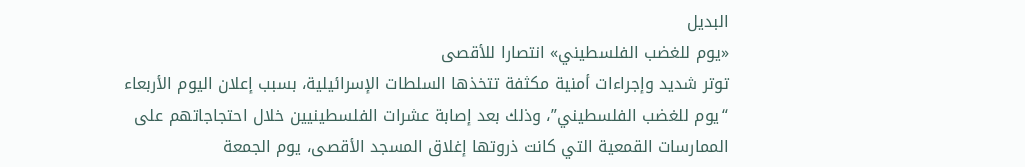البديل
«يوم للغضب الفلسطيني» انتصارا للأقصى
توتر شديد وإجراءات أمنية مكثفة تتخذها السلطات الإسرائيلية، بسبب إعلان اليوم الأربعاء “يوم للغضب الفلسطيني”، وذلك بعد إصابة عشرات الفلسطينيين خلال احتجاجاتهم على الممارسات القمعية التي كانت ذروتها إغلاق المسجد الأقصى، يوم الجمعة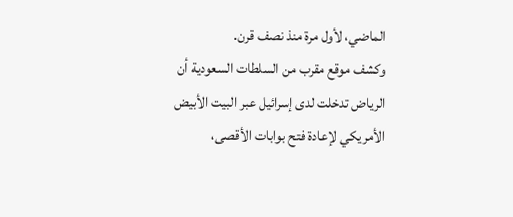الماضي، لأول مرة منذ نصف قرن.
وكشف موقع مقرب من السلطات السعودية أن الرياض تدخلت لدى إسرائيل عبر البيت الأبيض الأمريكي لإعادة فتح بوابات الأقصى،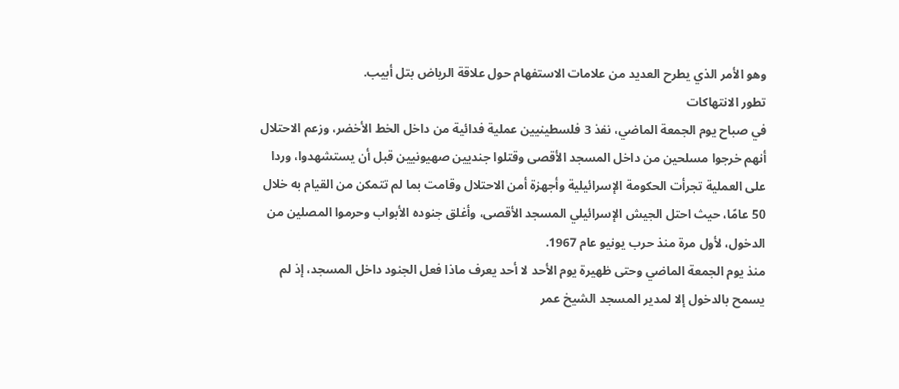وهو الأمر الذي يطرح العديد من علامات الاستفهام حول علاقة الرياض بتل أبيب.
تطور الانتهاكات
في صباح يوم الجمعة الماضي، نفذ 3 فلسطينيين عملية فدائية من داخل الخط الأخضر، وزعم الاحتلال أنهم خرجوا مسلحين من داخل المسجد الأقصى وقتلوا جنديين صهيونيين قبل أن يستشهدوا، وردا على العملية تجرأت الحكومة الإسرائيلية وأجهزة أمن الاحتلال وقامت بما لم تتمكن من القيام به خلال 50 عامًا، حيث احتل الجيش الإسرائيلي المسجد الأقصى، وأغلق جنوده الأبواب وحرموا المصلين من الدخول، لأول مرة منذ حرب يونيو عام 1967.
منذ يوم الجمعة الماضي وحتى ظهيرة يوم الأحد لا أحد يعرف ماذا فعل الجنود داخل المسجد، إذ لم يسمح بالدخول إلا لمدير المسجد الشيخ عمر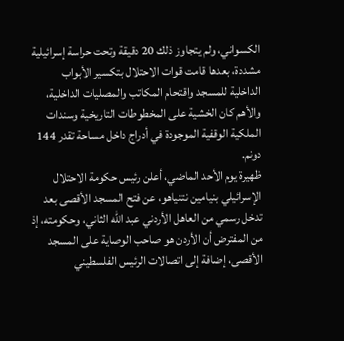الكسواني، ولم يتجاوز ذلك 20 دقيقة وتحت حراسة إسرائيلية مشددة، بعدها قامت قوات الاحتلال بتكسير الأبواب الداخلية للمسجد واقتحام المكاتب والمصليات الداخلية، والأهم كان الخشية على المخطوطات التاريخية وسندات الملكية الوقفية الموجودة في أدراج داخل مساحة تقدر 144 دونم.
ظهيرة يوم الأحد الماضي، أعلن رئيس حكومة الاحتلال الإسرائيلي بنيامين نتنياهو، عن فتح المسجد الأقصى بعد تدخل رسمي من العاهل الأردني عبد الله الثاني، وحكومته، إذ من المفترض أن الأردن هو صاحب الوصاية على المسجد الأقصى، إضافة إلى اتصالات الرئيس الفلسطيني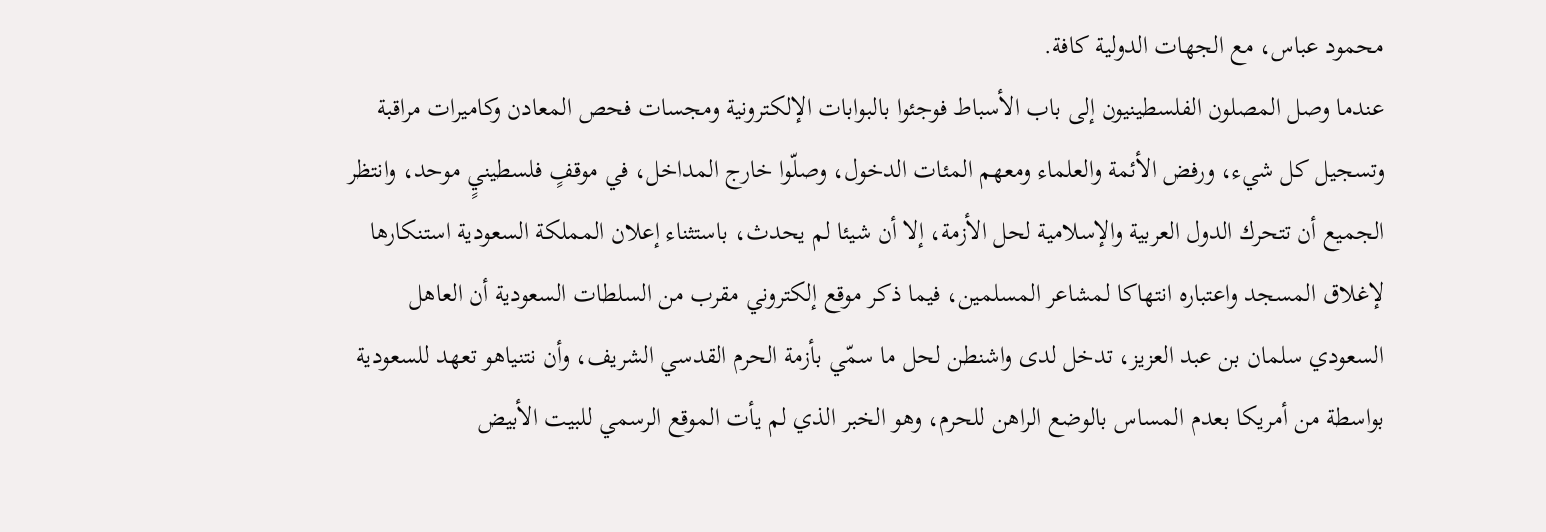محمود عباس، مع الجهات الدولية كافة.
عندما وصل المصلون الفلسطينيون إلى باب الأسباط فوجئوا بالبوابات الإلكترونية ومجسات فحص المعادن وكاميرات مراقبة وتسجيل كل شيء، ورفض الأئمة والعلماء ومعهم المئات الدخول، وصلّوا خارج المداخل، في موقفٍ فلسطينيٍ موحد، وانتظر الجميع أن تتحرك الدول العربية والإسلامية لحل الأزمة، إلا أن شيئا لم يحدث، باستثناء إعلان المملكة السعودية استنكارها لإغلاق المسجد واعتباره انتهاكا لمشاعر المسلمين، فيما ذكر موقع إلكتروني مقرب من السلطات السعودية أن العاهل السعودي سلمان بن عبد العزيز، تدخل لدى واشنطن لحل ما سمّي بأزمة الحرم القدسي الشريف، وأن نتنياهو تعهد للسعودية بواسطة من أمريكا بعدم المساس بالوضع الراهن للحرم، وهو الخبر الذي لم يأت الموقع الرسمي للبيت الأبيض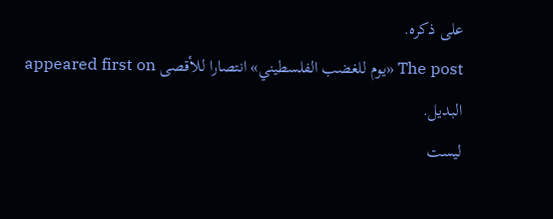على ذكره.
The post «يوم للغضب الفلسطيني» انتصارا للأقصى appeared first on البديل.
ليست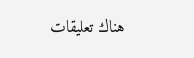هناك تعليقات